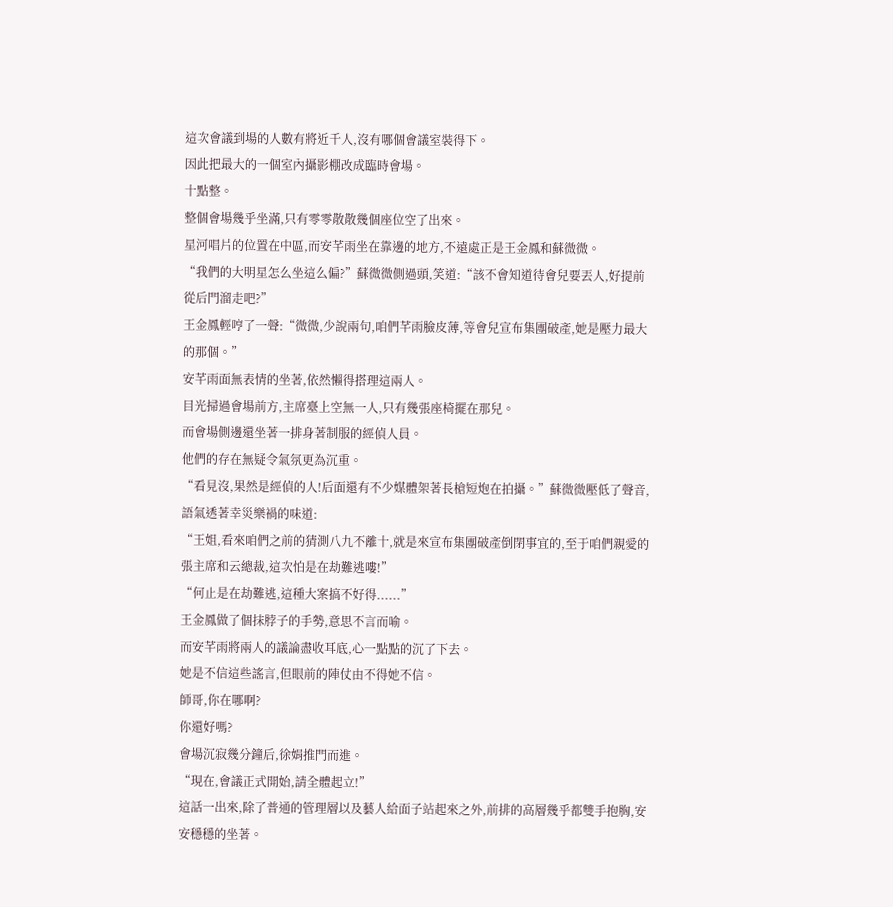這次會議到場的人數有將近千人,沒有哪個會議室裝得下。
因此把最大的一個室內攝影棚改成臨時會場。
十點整。
整個會場幾乎坐滿,只有零零散散幾個座位空了出來。
星河唱片的位置在中區,而安芊雨坐在靠邊的地方,不遠處正是王金鳳和蘇微微。
“我們的大明星怎么坐這么偏?”蘇微微側過頭,笑道:“該不會知道待會兒要丟人,好提前從后門溜走吧?”
王金鳳輕哼了一聲:“微微,少說兩句,咱們芊雨臉皮薄,等會兒宣布集團破產,她是壓力最大的那個。”
安芊雨面無表情的坐著,依然懶得搭理這兩人。
目光掃過會場前方,主席臺上空無一人,只有幾張座椅擺在那兒。
而會場側邊還坐著一排身著制服的經偵人員。
他們的存在無疑令氣氛更為沉重。
“看見沒,果然是經偵的人!后面還有不少媒體架著長槍短炮在拍攝。”蘇微微壓低了聲音,語氣透著幸災樂禍的味道:
“王姐,看來咱們之前的猜測八九不離十,就是來宣布集團破產倒閉事宜的,至于咱們親愛的張主席和云總裁,這次怕是在劫難逃嘍!”
“何止是在劫難逃,這種大案搞不好得......”
王金鳳做了個抹脖子的手勢,意思不言而喻。
而安芊雨將兩人的議論盡收耳底,心一點點的沉了下去。
她是不信這些謠言,但眼前的陣仗由不得她不信。
師哥,你在哪啊?
你還好嗎?
會場沉寂幾分鐘后,徐娟推門而進。
“現在,會議正式開始,請全體起立!”
這話一出來,除了普通的管理層以及藝人給面子站起來之外,前排的高層幾乎都雙手抱胸,安安穩穩的坐著。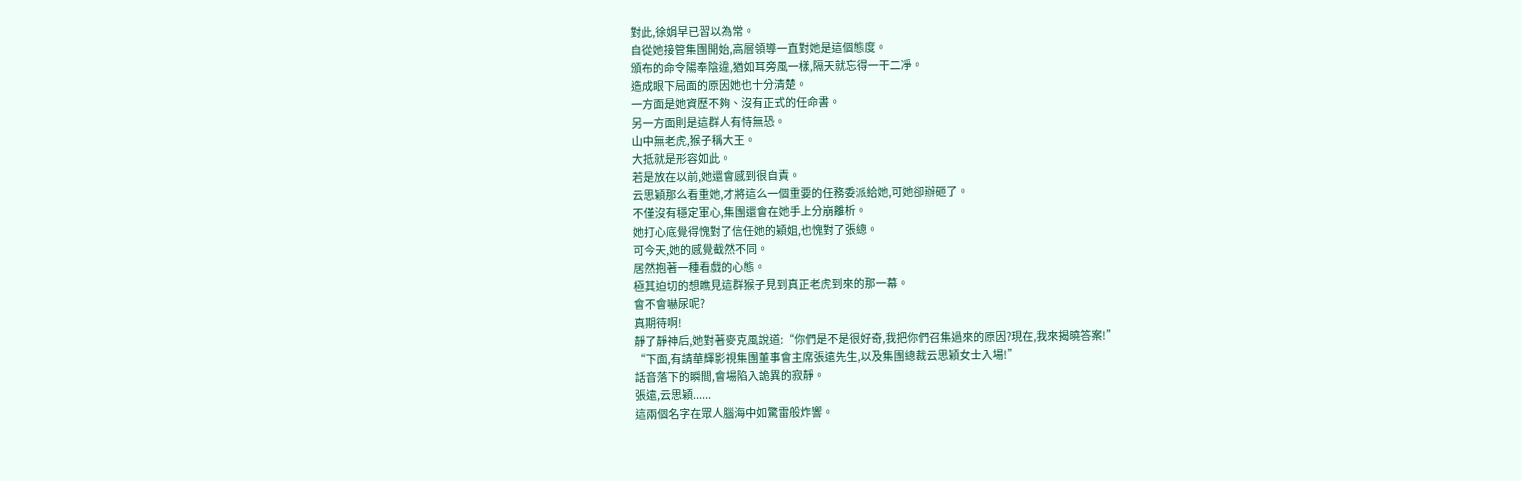對此,徐娟早已習以為常。
自從她接管集團開始,高層領導一直對她是這個態度。
頒布的命令陽奉陰違,猶如耳旁風一樣,隔天就忘得一干二凈。
造成眼下局面的原因她也十分清楚。
一方面是她資歷不夠、沒有正式的任命書。
另一方面則是這群人有恃無恐。
山中無老虎,猴子稱大王。
大抵就是形容如此。
若是放在以前,她還會感到很自責。
云思穎那么看重她,才將這么一個重要的任務委派給她,可她卻辦砸了。
不僅沒有穩定軍心,集團還會在她手上分崩離析。
她打心底覺得愧對了信任她的穎姐,也愧對了張總。
可今天,她的感覺截然不同。
居然抱著一種看戲的心態。
極其迫切的想瞧見這群猴子見到真正老虎到來的那一幕。
會不會嚇尿呢?
真期待啊!
靜了靜神后,她對著麥克風說道:“你們是不是很好奇,我把你們召集過來的原因?現在,我來揭曉答案!”
“下面,有請華輝影視集團董事會主席張遠先生,以及集團總裁云思穎女士入場!”
話音落下的瞬間,會場陷入詭異的寂靜。
張遠,云思穎......
這兩個名字在眾人腦海中如驚雷般炸響。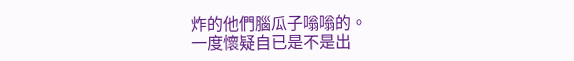炸的他們腦瓜子嗡嗡的。
一度懷疑自已是不是出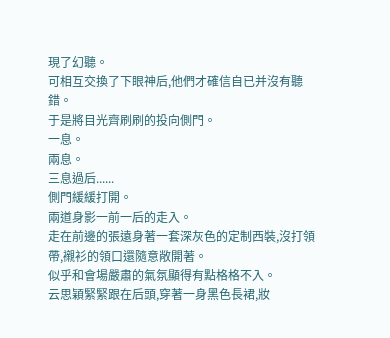現了幻聽。
可相互交換了下眼神后,他們才確信自已并沒有聽錯。
于是將目光齊刷刷的投向側門。
一息。
兩息。
三息過后......
側門緩緩打開。
兩道身影一前一后的走入。
走在前邊的張遠身著一套深灰色的定制西裝,沒打領帶,襯衫的領口還隨意敞開著。
似乎和會場嚴肅的氣氛顯得有點格格不入。
云思穎緊緊跟在后頭,穿著一身黑色長裙,妝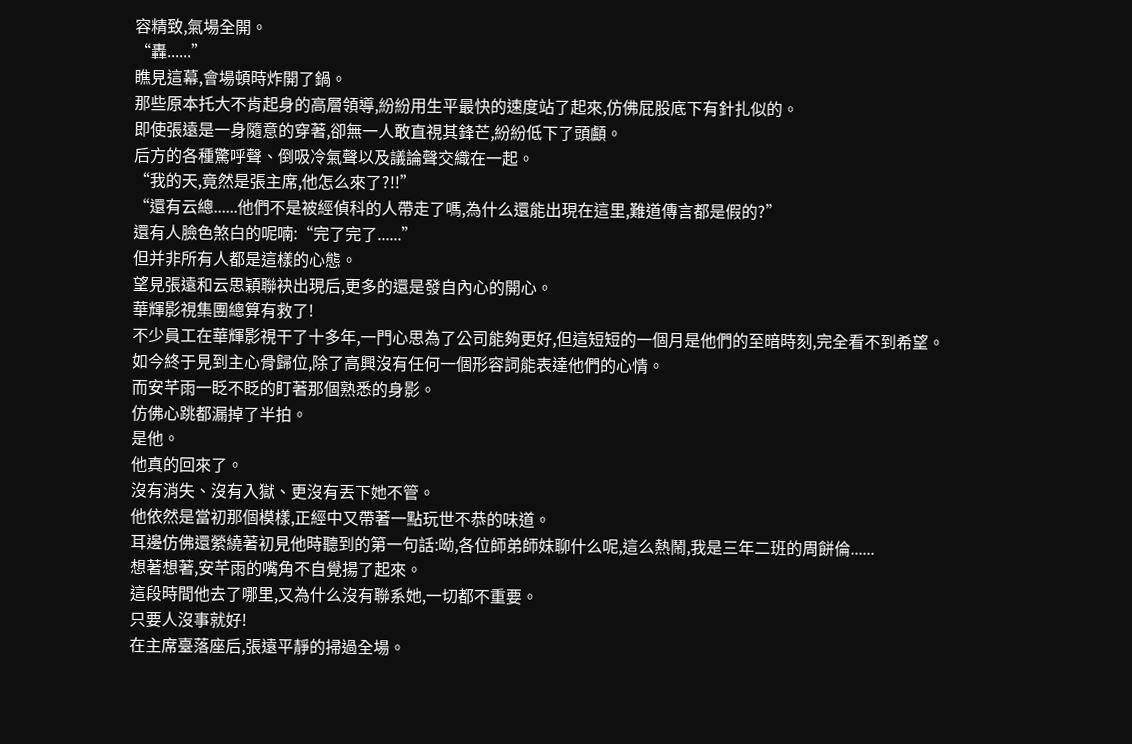容精致,氣場全開。
“轟......”
瞧見這幕,會場頓時炸開了鍋。
那些原本托大不肯起身的高層領導,紛紛用生平最快的速度站了起來,仿佛屁股底下有針扎似的。
即使張遠是一身隨意的穿著,卻無一人敢直視其鋒芒,紛紛低下了頭顱。
后方的各種驚呼聲、倒吸冷氣聲以及議論聲交織在一起。
“我的天,竟然是張主席,他怎么來了?!!”
“還有云總......他們不是被經偵科的人帶走了嗎,為什么還能出現在這里,難道傳言都是假的?”
還有人臉色煞白的呢喃:“完了完了......”
但并非所有人都是這樣的心態。
望見張遠和云思穎聯袂出現后,更多的還是發自內心的開心。
華輝影視集團總算有救了!
不少員工在華輝影視干了十多年,一門心思為了公司能夠更好,但這短短的一個月是他們的至暗時刻,完全看不到希望。
如今終于見到主心骨歸位,除了高興沒有任何一個形容詞能表達他們的心情。
而安芊雨一眨不眨的盯著那個熟悉的身影。
仿佛心跳都漏掉了半拍。
是他。
他真的回來了。
沒有消失、沒有入獄、更沒有丟下她不管。
他依然是當初那個模樣,正經中又帶著一點玩世不恭的味道。
耳邊仿佛還縈繞著初見他時聽到的第一句話:呦,各位師弟師妹聊什么呢,這么熱鬧,我是三年二班的周餅倫......
想著想著,安芊雨的嘴角不自覺揚了起來。
這段時間他去了哪里,又為什么沒有聯系她,一切都不重要。
只要人沒事就好!
在主席臺落座后,張遠平靜的掃過全場。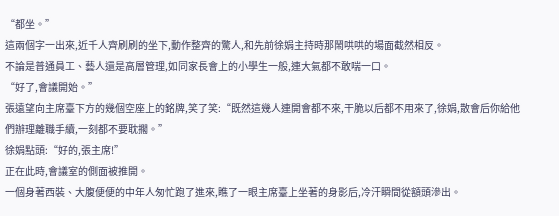“都坐。”
這兩個字一出來,近千人齊刷刷的坐下,動作整齊的驚人,和先前徐娟主持時那鬧哄哄的場面截然相反。
不論是普通員工、藝人還是高層管理,如同家長會上的小學生一般,連大氣都不敢喘一口。
“好了,會議開始。”
張遠望向主席臺下方的幾個空座上的銘牌,笑了笑:“既然這幾人連開會都不來,干脆以后都不用來了,徐娟,散會后你給他們辦理離職手續,一刻都不要耽擱。”
徐娟點頭:“好的,張主席!”
正在此時,會議室的側面被推開。
一個身著西裝、大腹便便的中年人匆忙跑了進來,瞧了一眼主席臺上坐著的身影后,冷汗瞬間從額頭滲出。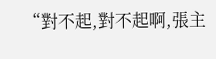“對不起,對不起啊,張主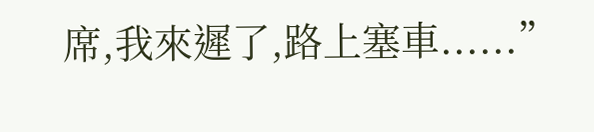席,我來遲了,路上塞車......”